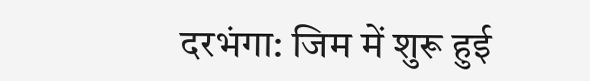दरभंगा: जिम में शुरू हुई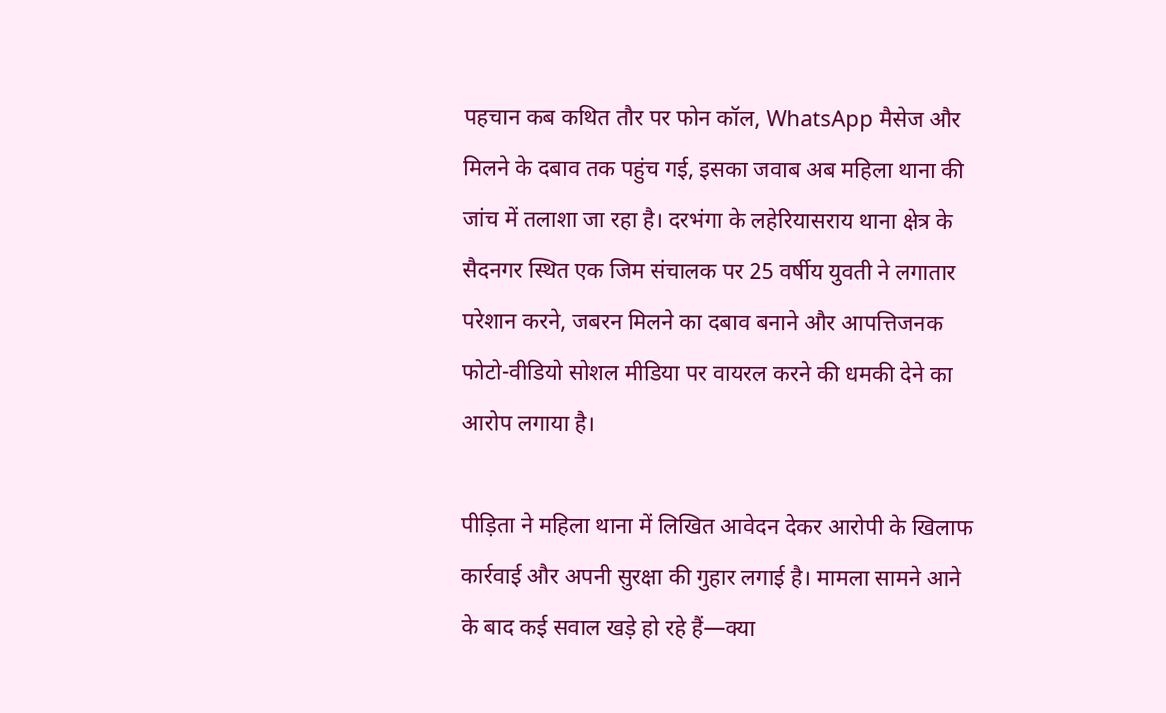पहचान कब कथित तौर पर फोन कॉल, WhatsApp मैसेज और मिलने के दबाव तक पहुंच गई, इसका जवाब अब महिला थाना की जांच में तलाशा जा रहा है। दरभंगा के लहेरियासराय थाना क्षेत्र के सैदनगर स्थित एक जिम संचालक पर 25 वर्षीय युवती ने लगातार परेशान करने, जबरन मिलने का दबाव बनाने और आपत्तिजनक फोटो-वीडियो सोशल मीडिया पर वायरल करने की धमकी देने का आरोप लगाया है।

पीड़िता ने महिला थाना में लिखित आवेदन देकर आरोपी के खिलाफ कार्रवाई और अपनी सुरक्षा की गुहार लगाई है। मामला सामने आने के बाद कई सवाल खड़े हो रहे हैं—क्या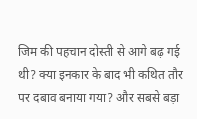जिम की पहचान दोस्ती से आगे बढ़ गई थी? क्या इनकार के बाद भी कथित तौर पर दबाव बनाया गया? और सबसे बड़ा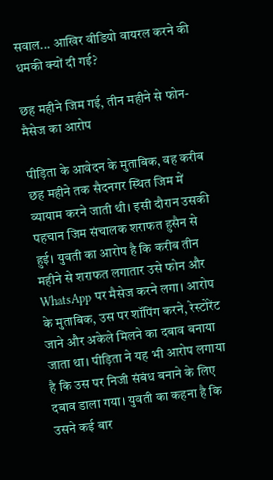सवाल... आखिर वीडियो वायरल करने की धमकी क्यों दी गई?

छह महीने जिम गई, तीन महीने से फोन-मैसेज का आरोप

पीड़िता के आवेदन के मुताबिक, वह करीब छह महीने तक सैदनगर स्थित जिम में व्यायाम करने जाती थी। इसी दौरान उसकी पहचान जिम संचालक शराफत हुसैन से हुई। युवती का आरोप है कि करीब तीन महीने से शराफत लगातार उसे फोन और WhatsApp पर मैसेज करने लगा। आरोप के मुताबिक, उस पर शॉपिंग करने, रेस्टोरेंट जाने और अकेले मिलने का दबाव बनाया जाता था। पीड़िता ने यह भी आरोप लगाया है कि उस पर निजी संबंध बनाने के लिए दबाव डाला गया। युवती का कहना है कि उसने कई बार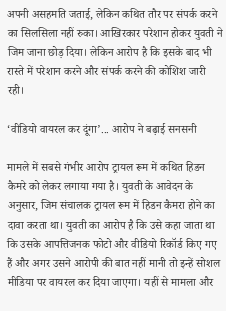अपनी असहमति जताई, लेकिन कथित तौर पर संपर्क करने का सिलसिला नहीं रुका। आखिरकार परेशान होकर युवती ने जिम जाना छोड़ दिया। लेकिन आरोप है कि इसके बाद भी रास्ते में परेशान करने और संपर्क करने की कोशिश जारी रही।

‘वीडियो वायरल कर दूंगा’... आरोप ने बढ़ाई सनसनी

मामले में सबसे गंभीर आरोप ट्रायल रूम में कथित हिडन कैमरे को लेकर लगाया गया है। युवती के आवेदन के अनुसार, जिम संचालक ट्रायल रूम में हिडन कैमरा होने का दावा करता था। युवती का आरोप है कि उसे कहा जाता था कि उसके आपत्तिजनक फोटो और वीडियो रिकॉर्ड किए गए हैं और अगर उसने आरोपी की बात नहीं मानी तो इन्हें सोशल मीडिया पर वायरल कर दिया जाएगा। यहीं से मामला और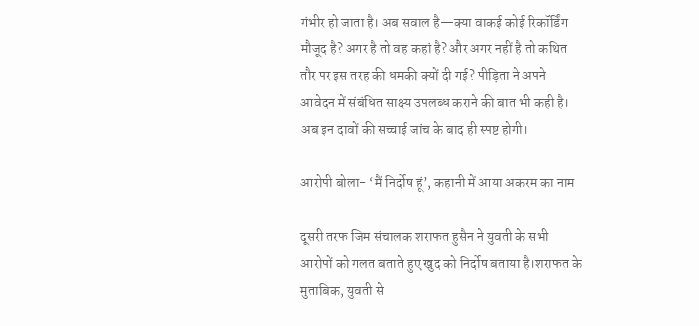गंभीर हो जाता है। अब सवाल है—क्या वाकई कोई रिकॉर्डिंग मौजूद है? अगर है तो वह कहां है? और अगर नहीं है तो कथित तौर पर इस तरह की धमकी क्यों दी गई? पीड़िता ने अपने आवेदन में संबंधित साक्ष्य उपलब्ध कराने की बात भी कही है। अब इन दावों की सच्चाई जांच के बाद ही स्पष्ट होगी।

आरोपी बोला- ‘मैं निर्दोष हूं’, कहानी में आया अकरम का नाम

दूसरी तरफ जिम संचालक शराफत हुसैन ने युवती के सभी आरोपों को गलत बताते हुए खुद को निर्दोष बताया है।शराफत के मुताबिक, युवती से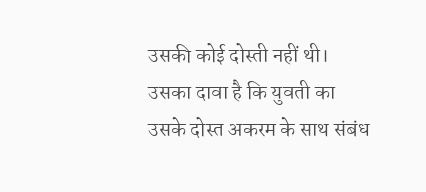उसकी कोई दोस्ती नहीं थी। उसका दावा है कि युवती का उसके दोस्त अकरम के साथ संबंध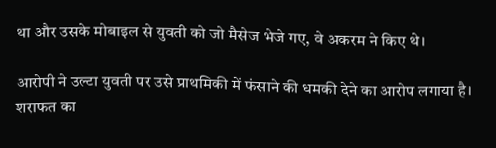था और उसके मोबाइल से युवती को जो मैसेज भेजे गए, वे अकरम ने किए थे।

आरोपी ने उल्टा युवती पर उसे प्राथमिकी में फंसाने की धमकी देने का आरोप लगाया है। शराफत का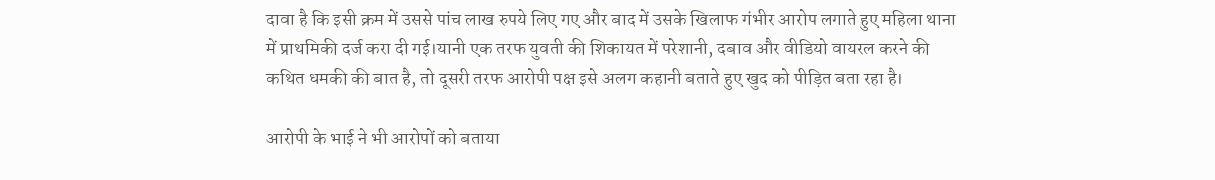दावा है कि इसी क्रम में उससे पांच लाख रुपये लिए गए और बाद में उसके खिलाफ गंभीर आरोप लगाते हुए महिला थाना में प्राथमिकी दर्ज करा दी गई।यानी एक तरफ युवती की शिकायत में परेशानी, दबाव और वीडियो वायरल करने की कथित धमकी की बात है, तो दूसरी तरफ आरोपी पक्ष इसे अलग कहानी बताते हुए खुद को पीड़ित बता रहा है।

आरोपी के भाई ने भी आरोपों को बताया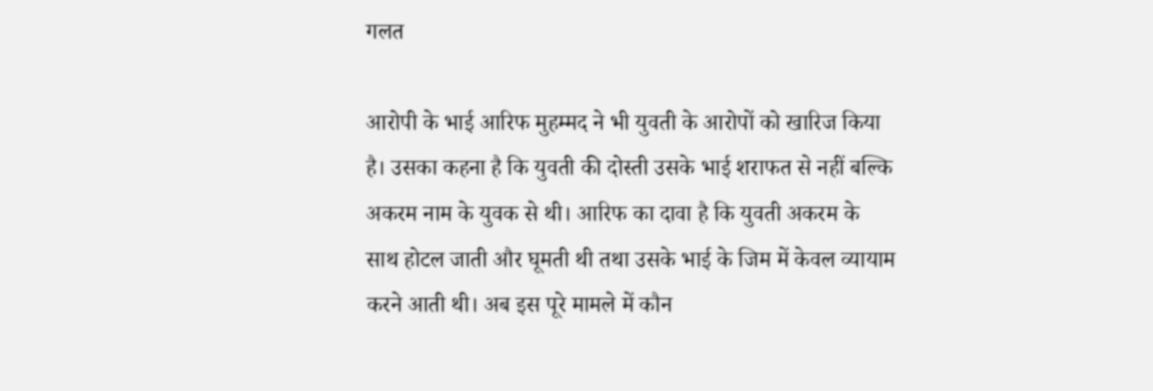गलत

आरोपी के भाई आरिफ मुहम्मद ने भी युवती के आरोपों को खारिज किया है। उसका कहना है कि युवती की दोस्ती उसके भाई शराफत से नहीं बल्कि अकरम नाम के युवक से थी। आरिफ का दावा है कि युवती अकरम के साथ होटल जाती और घूमती थी तथा उसके भाई के जिम में केवल व्यायाम करने आती थी। अब इस पूरे मामले में कौन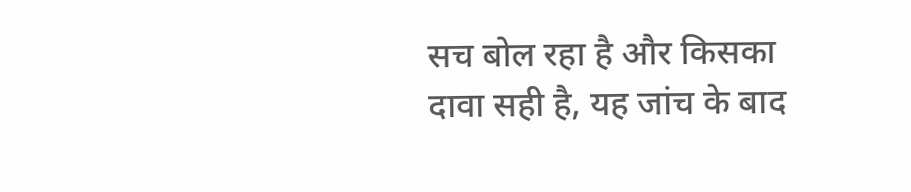सच बोल रहा है और किसका दावा सही है, यह जांच के बाद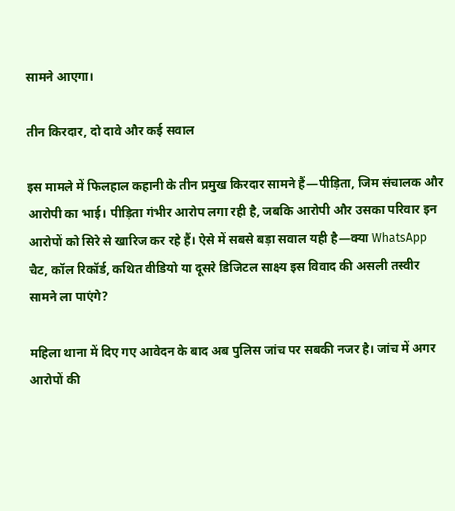सामने आएगा।

तीन किरदार, दो दावे और कई सवाल

इस मामले में फिलहाल कहानी के तीन प्रमुख किरदार सामने हैं—पीड़िता, जिम संचालक और आरोपी का भाई। पीड़िता गंभीर आरोप लगा रही है, जबकि आरोपी और उसका परिवार इन आरोपों को सिरे से खारिज कर रहे हैं। ऐसे में सबसे बड़ा सवाल यही है—क्या WhatsApp चैट, कॉल रिकॉर्ड, कथित वीडियो या दूसरे डिजिटल साक्ष्य इस विवाद की असली तस्वीर सामने ला पाएंगे?

महिला थाना में दिए गए आवेदन के बाद अब पुलिस जांच पर सबकी नजर है। जांच में अगर आरोपों की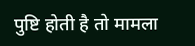पुष्टि होती है तो मामला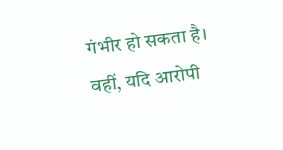गंभीर हो सकता है। वहीं, यदि आरोपी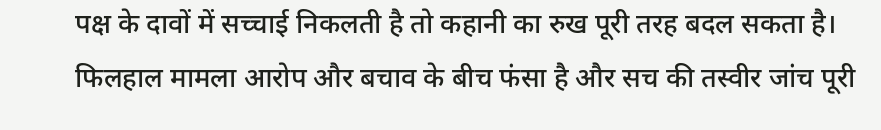पक्ष के दावों में सच्चाई निकलती है तो कहानी का रुख पूरी तरह बदल सकता है। फिलहाल मामला आरोप और बचाव के बीच फंसा है और सच की तस्वीर जांच पूरी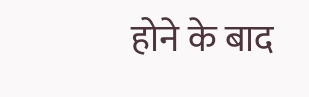होने के बाद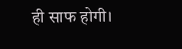ही साफ होगी।